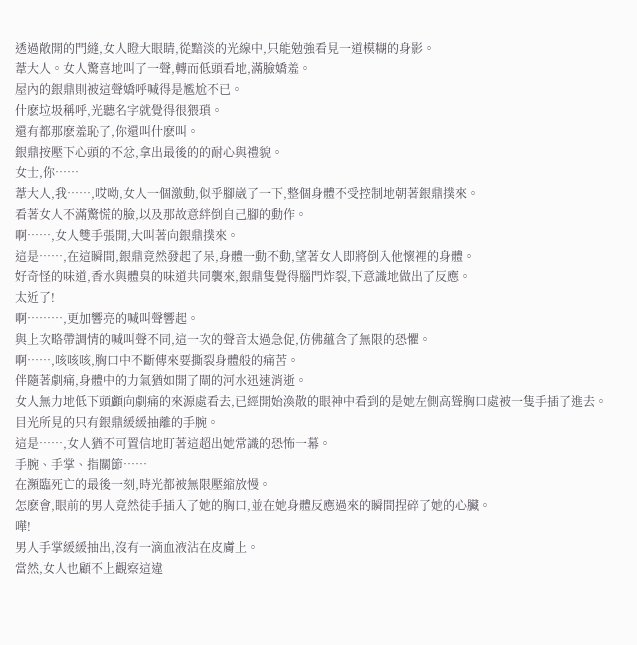透過敞開的門縫,女人瞪大眼睛,從黯淡的光線中,只能勉強看見一道模糊的身影。
葦大人。女人驚喜地叫了一聲,轉而低頭看地,滿臉嬌羞。
屋內的銀鼎則被這聲嬌呼喊得是尷尬不已。
什麽垃圾稱呼,光聽名字就覺得很猥瑣。
還有都那麽羞恥了,你還叫什麽叫。
銀鼎按壓下心頭的不忿,拿出最後的的耐心與禮貌。
女士,你……
葦大人,我……,哎呦,女人一個激動,似乎腳崴了一下,整個身體不受控制地朝著銀鼎撲來。
看著女人不滿驚慌的臉,以及那故意絆倒自己腳的動作。
啊……,女人雙手張開,大叫著向銀鼎撲來。
這是……,在這瞬間,銀鼎竟然發起了呆,身體一動不動,望著女人即將倒入他懷裡的身體。
好奇怪的味道,香水與體臭的味道共同襲來,銀鼎隻覺得腦門炸裂,下意識地做出了反應。
太近了!
啊………,更加響亮的喊叫聲響起。
與上次略帶調情的喊叫聲不同,這一次的聲音太過急促,仿佛蘊含了無限的恐懼。
啊……,咳咳咳,胸口中不斷傳來要撕裂身體般的痛苦。
伴隨著劇痛,身體中的力氣猶如開了閘的河水迅速消逝。
女人無力地低下頭顱向劇痛的來源處看去,已經開始渙散的眼神中看到的是她左側高聳胸口處被一隻手插了進去。
目光所見的只有銀鼎緩緩抽離的手腕。
這是……,女人猶不可置信地盯著這超出她常識的恐怖一幕。
手腕、手掌、指關節……
在瀕臨死亡的最後一刻,時光都被無限壓縮放慢。
怎麽會,眼前的男人竟然徒手插入了她的胸口,並在她身體反應過來的瞬間捏碎了她的心臟。
嘩!
男人手掌緩緩抽出,沒有一滴血液沾在皮膚上。
當然,女人也顧不上觀察這違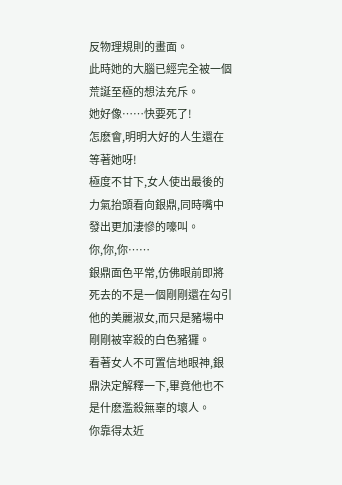反物理規則的畫面。
此時她的大腦已經完全被一個荒誕至極的想法充斥。
她好像……快要死了!
怎麽會,明明大好的人生還在等著她呀!
極度不甘下,女人使出最後的力氣抬頭看向銀鼎,同時嘴中發出更加淒慘的嚎叫。
你,你,你……
銀鼎面色平常,仿佛眼前即將死去的不是一個剛剛還在勾引他的美麗淑女,而只是豬場中剛剛被宰殺的白色豬玀。
看著女人不可置信地眼神,銀鼎決定解釋一下,畢竟他也不是什麽濫殺無辜的壞人。
你靠得太近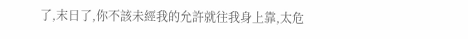了,末日了,你不該未經我的允許就往我身上靠,太危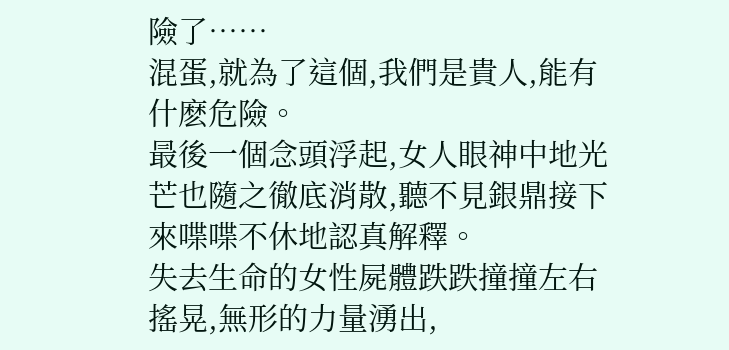險了……
混蛋,就為了這個,我們是貴人,能有什麽危險。
最後一個念頭浮起,女人眼神中地光芒也隨之徹底消散,聽不見銀鼎接下來喋喋不休地認真解釋。
失去生命的女性屍體跌跌撞撞左右搖晃,無形的力量湧出,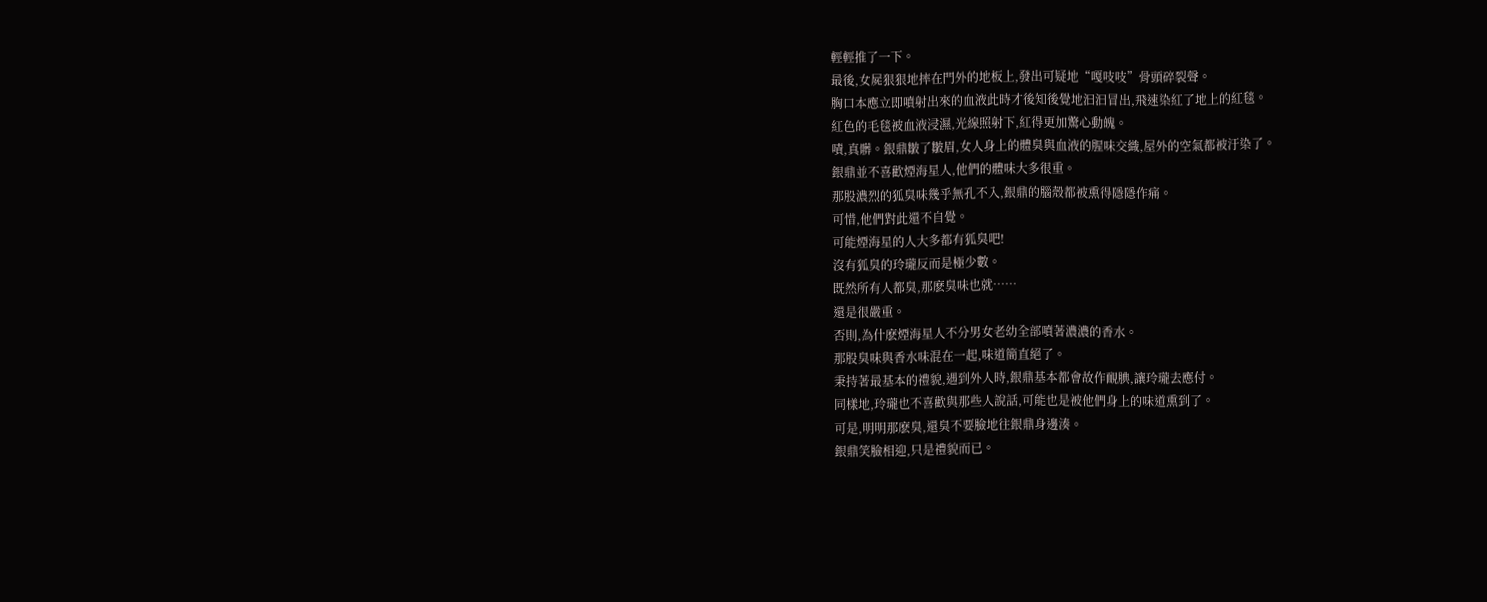輕輕推了一下。
最後,女屍狠狠地摔在門外的地板上,發出可疑地“嘎吱吱”骨頭碎裂聲。
胸口本應立即噴射出來的血液此時才後知後覺地汩汩冒出,飛速染紅了地上的紅毯。
紅色的毛毯被血液浸濕,光線照射下,紅得更加驚心動魄。
嘖,真髒。銀鼎皺了皺眉,女人身上的體臭與血液的腥味交織,屋外的空氣都被汙染了。
銀鼎並不喜歡煙海星人,他們的體味大多很重。
那股濃烈的狐臭味幾乎無孔不入,銀鼎的腦殼都被熏得隱隱作痛。
可惜,他們對此還不自覺。
可能煙海星的人大多都有狐臭吧!
沒有狐臭的玲瓏反而是極少數。
既然所有人都臭,那麽臭味也就……
還是很嚴重。
否則,為什麽煙海星人不分男女老幼全部噴著濃濃的香水。
那股臭味與香水味混在一起,味道簡直絕了。
秉持著最基本的禮貌,遇到外人時,銀鼎基本都會故作靦腆,讓玲瓏去應付。
同樣地,玲瓏也不喜歡與那些人說話,可能也是被他們身上的味道熏到了。
可是,明明那麽臭,還臭不要臉地往銀鼎身邊湊。
銀鼎笑臉相迎,只是禮貌而已。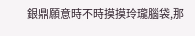銀鼎願意時不時摸摸玲瓏腦袋,那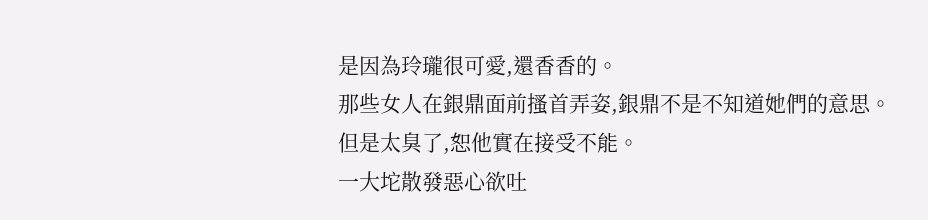是因為玲瓏很可愛,還香香的。
那些女人在銀鼎面前搔首弄姿,銀鼎不是不知道她們的意思。
但是太臭了,恕他實在接受不能。
一大坨散發惡心欲吐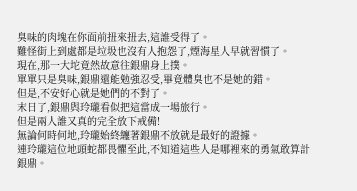臭味的肉塊在你面前扭來扭去,這誰受得了。
難怪街上到處都是垃圾也沒有人抱怨了,煙海星人早就習慣了。
現在,那一大坨竟然故意往銀鼎身上撲。
單單只是臭味,銀鼎還能勉強忍受,畢竟體臭也不是她的錯。
但是,不安好心就是她們的不對了。
末日了,銀鼎與玲瓏看似把這當成一場旅行。
但是兩人誰又真的完全放下戒備!
無論何時何地,玲瓏始終纏著銀鼎不放就是最好的證據。
連玲瓏這位地頭蛇都畏懼至此,不知道這些人是哪裡來的勇氣敢算計銀鼎。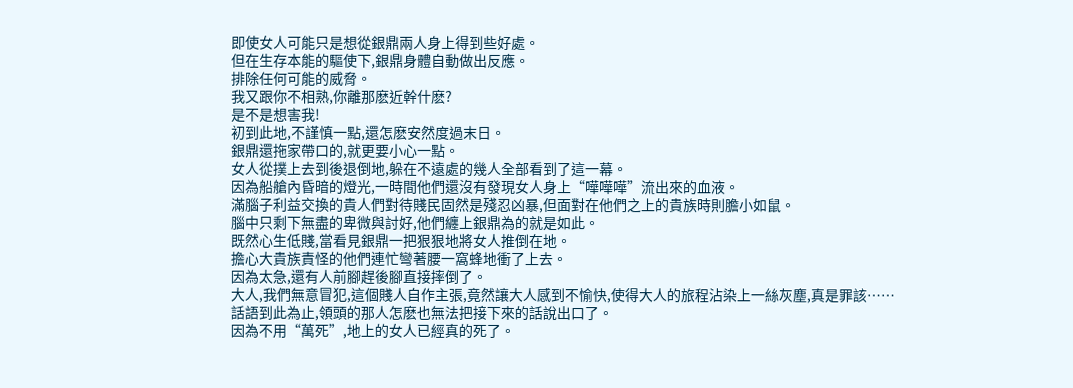即使女人可能只是想從銀鼎兩人身上得到些好處。
但在生存本能的驅使下,銀鼎身體自動做出反應。
排除任何可能的威脅。
我又跟你不相熟,你離那麽近幹什麽?
是不是想害我!
初到此地,不謹慎一點,還怎麽安然度過末日。
銀鼎還拖家帶口的,就更要小心一點。
女人從撲上去到後退倒地,躲在不遠處的幾人全部看到了這一幕。
因為船艙內昏暗的燈光,一時間他們還沒有發現女人身上“嘩嘩嘩”流出來的血液。
滿腦子利益交換的貴人們對待賤民固然是殘忍凶暴,但面對在他們之上的貴族時則膽小如鼠。
腦中只剩下無盡的卑微與討好,他們纏上銀鼎為的就是如此。
既然心生低賤,當看見銀鼎一把狠狠地將女人推倒在地。
擔心大貴族責怪的他們連忙彎著腰一窩蜂地衝了上去。
因為太急,還有人前腳趕後腳直接摔倒了。
大人,我們無意冒犯,這個賤人自作主張,竟然讓大人感到不愉快,使得大人的旅程沾染上一絲灰塵,真是罪該……
話語到此為止,領頭的那人怎麽也無法把接下來的話說出口了。
因為不用“萬死”,地上的女人已經真的死了。